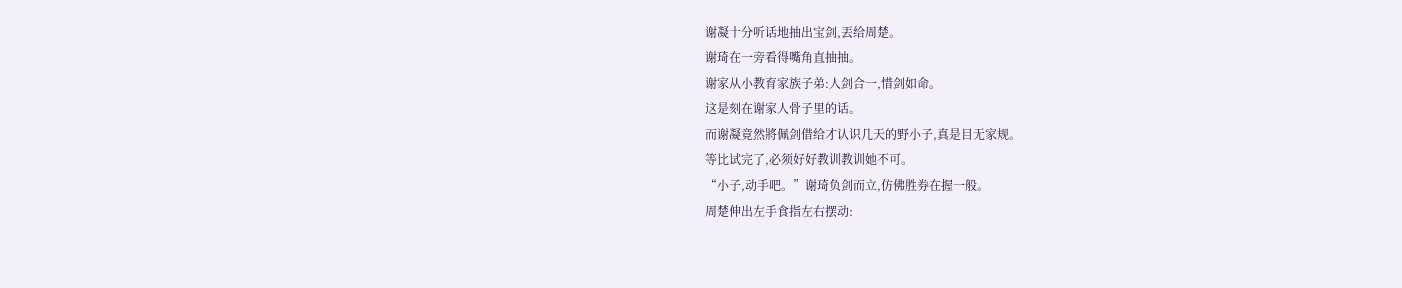谢凝十分听话地抽出宝剑,丟给周楚。
谢琦在一旁看得嘴角直抽抽。
谢家从小教育家族子弟:人剑合一,惜剑如命。
这是刻在谢家人骨子里的话。
而谢凝竟然將佩剑借给才认识几天的野小子,真是目无家规。
等比试完了,必须好好教训教训她不可。
“小子,动手吧。”谢琦负剑而立,仿佛胜券在握一般。
周楚伸出左手食指左右摆动: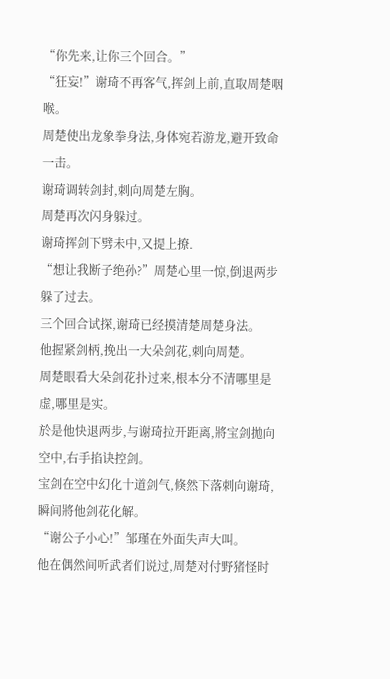“你先来,让你三个回合。”
“狂妄!”谢琦不再客气,挥剑上前,直取周楚咽喉。
周楚使出龙象拳身法,身体宛若游龙,避开致命一击。
谢琦调转剑封,刺向周楚左胸。
周楚再次闪身躲过。
谢琦挥剑下劈未中,又提上撩.
“想让我断子绝孙?”周楚心里一惊,倒退两步躲了过去。
三个回合试探,谢琦已经摸清楚周楚身法。
他握紧剑柄,挽出一大朵剑花,刺向周楚。
周楚眼看大朵剑花扑过来,根本分不清哪里是虚,哪里是实。
於是他快退两步,与谢琦拉开距离,將宝剑拋向空中,右手掐诀控剑。
宝剑在空中幻化十道剑气,倏然下落刺向谢琦,瞬间將他剑花化解。
“谢公子小心!”邹瑾在外面失声大叫。
他在偶然间听武者们说过,周楚对付野猪怪时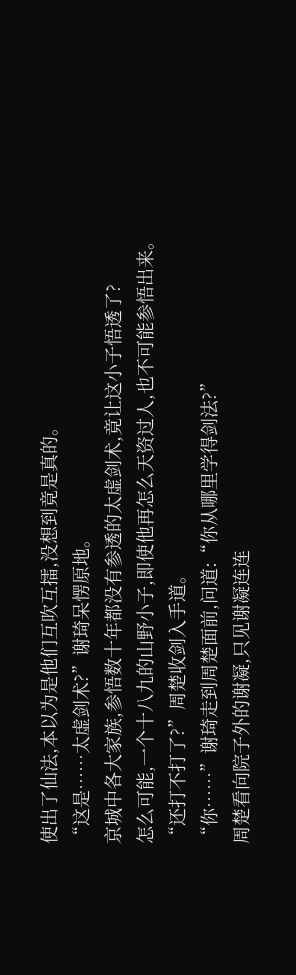使出了仙法,本以为是他们互吹互擂,没想到竟是真的。
“这是……太虚剑术?”谢琦呆愣原地。
京城中各大家族,参悟数十年都没有参透的太虚剑术,竟让这小子悟透了?
怎么可能,一个十八九的山野小子,即使他再怎么天资过人,也不可能参悟出来。
“还打不打了?”周楚收剑入手道。
“你……”谢琦走到周楚面前,问道:“你从哪里学得剑法?”
周楚看向院子外的谢凝,只见谢凝连连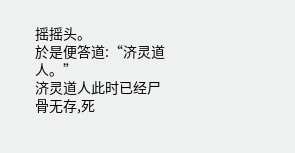摇摇头。
於是便答道:“济灵道人。”
济灵道人此时已经尸骨无存,死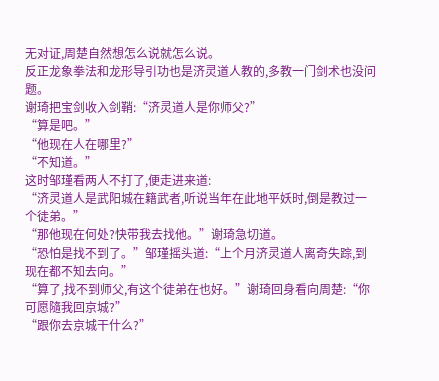无对证,周楚自然想怎么说就怎么说。
反正龙象拳法和龙形导引功也是济灵道人教的,多教一门剑术也没问题。
谢琦把宝剑收入剑鞘:“济灵道人是你师父?”
“算是吧。”
“他现在人在哪里?”
“不知道。”
这时邹瑾看两人不打了,便走进来道:
“济灵道人是武阳城在籍武者,听说当年在此地平妖时,倒是教过一个徒弟。”
“那他现在何处?快带我去找他。”谢琦急切道。
“恐怕是找不到了。”邹瑾摇头道:“上个月济灵道人离奇失踪,到现在都不知去向。”
“算了,找不到师父,有这个徒弟在也好。”谢琦回身看向周楚:“你可愿隨我回京城?”
“跟你去京城干什么?”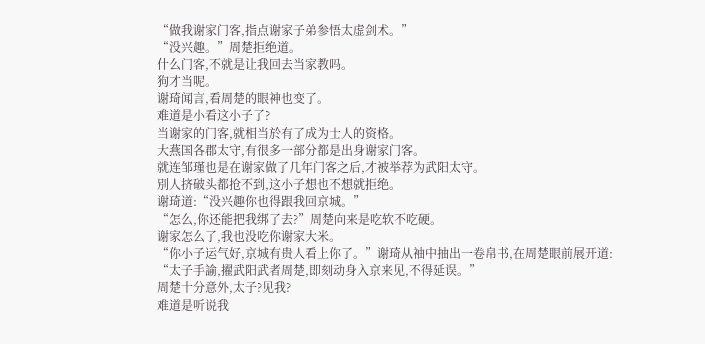“做我谢家门客,指点谢家子弟参悟太虚剑术。”
“没兴趣。”周楚拒绝道。
什么门客,不就是让我回去当家教吗。
狗才当呢。
谢琦闻言,看周楚的眼神也变了。
难道是小看这小子了?
当谢家的门客,就相当於有了成为士人的资格。
大燕国各郡太守,有很多一部分都是出身谢家门客。
就连邹瑾也是在谢家做了几年门客之后,才被举荐为武阳太守。
別人挤破头都抢不到,这小子想也不想就拒绝。
谢琦道:“没兴趣你也得跟我回京城。”
“怎么,你还能把我绑了去?”周楚向来是吃软不吃硬。
谢家怎么了,我也没吃你谢家大米。
“你小子运气好,京城有贵人看上你了。”谢琦从袖中抽出一卷帛书,在周楚眼前展开道:
“太子手諭,擢武阳武者周楚,即刻动身入京来见,不得延误。”
周楚十分意外,太子?见我?
难道是听说我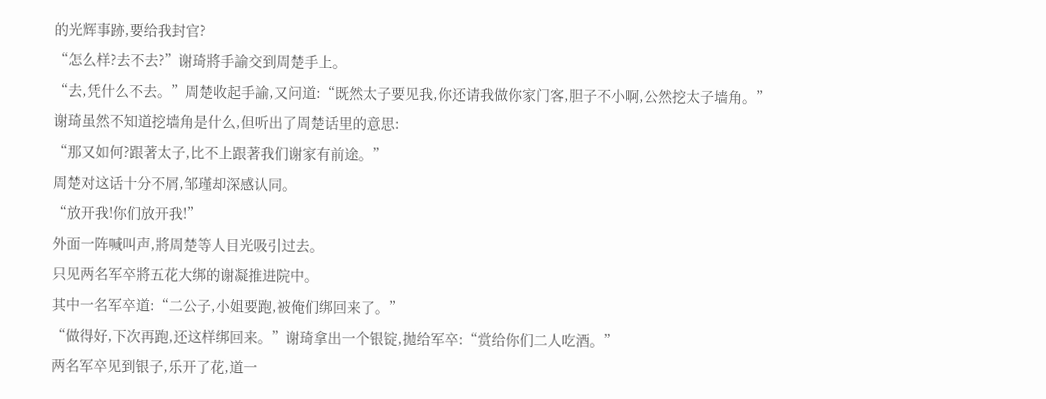的光辉事跡,要给我封官?
“怎么样?去不去?”谢琦將手諭交到周楚手上。
“去,凭什么不去。”周楚收起手諭,又问道:“既然太子要见我,你还请我做你家门客,胆子不小啊,公然挖太子墙角。”
谢琦虽然不知道挖墙角是什么,但听出了周楚话里的意思:
“那又如何?跟著太子,比不上跟著我们谢家有前途。”
周楚对这话十分不屑,邹瑾却深感认同。
“放开我!你们放开我!”
外面一阵喊叫声,將周楚等人目光吸引过去。
只见两名军卒將五花大绑的谢凝推进院中。
其中一名军卒道:“二公子,小姐要跑,被俺们绑回来了。”
“做得好,下次再跑,还这样绑回来。”谢琦拿出一个银锭,拋给军卒:“赏给你们二人吃酒。”
两名军卒见到银子,乐开了花,道一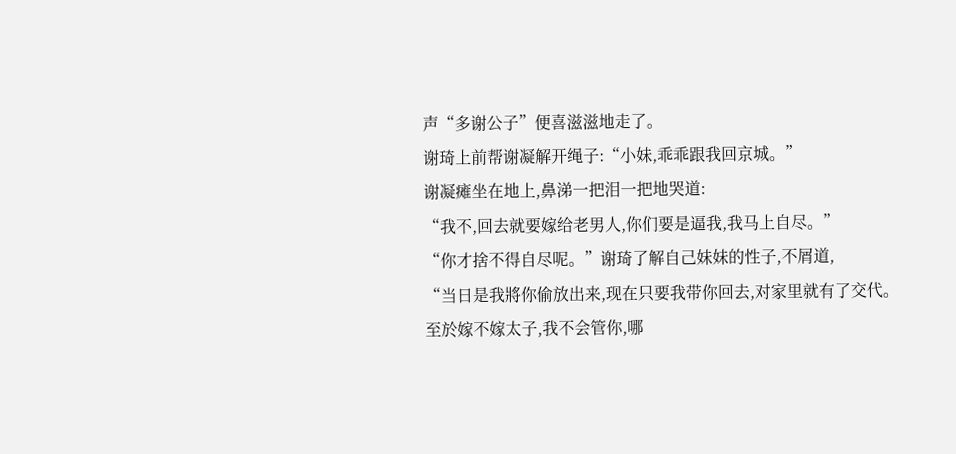声“多谢公子”便喜滋滋地走了。
谢琦上前帮谢凝解开绳子:“小妹,乖乖跟我回京城。”
谢凝瘫坐在地上,鼻涕一把泪一把地哭道:
“我不,回去就要嫁给老男人,你们要是逼我,我马上自尽。”
“你才捨不得自尽呢。”谢琦了解自己妹妹的性子,不屑道,
“当日是我將你偷放出来,现在只要我带你回去,对家里就有了交代。至於嫁不嫁太子,我不会管你,哪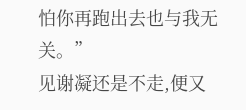怕你再跑出去也与我无关。”
见谢凝还是不走,便又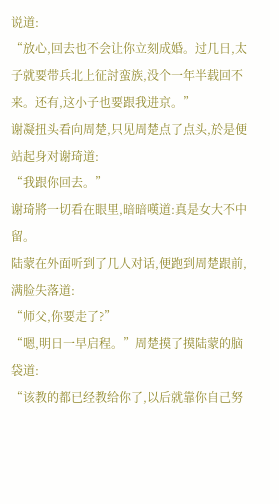说道:
“放心,回去也不会让你立刻成婚。过几日,太子就要带兵北上征討蛮族,没个一年半载回不来。还有,这小子也要跟我进京。”
谢凝扭头看向周楚,只见周楚点了点头,於是便站起身对谢琦道:
“我跟你回去。”
谢琦將一切看在眼里,暗暗嘆道:真是女大不中留。
陆蒙在外面听到了几人对话,便跑到周楚跟前,满脸失落道:
“师父,你要走了?”
“嗯,明日一早启程。”周楚摸了摸陆蒙的脑袋道:
“该教的都已经教给你了,以后就靠你自己努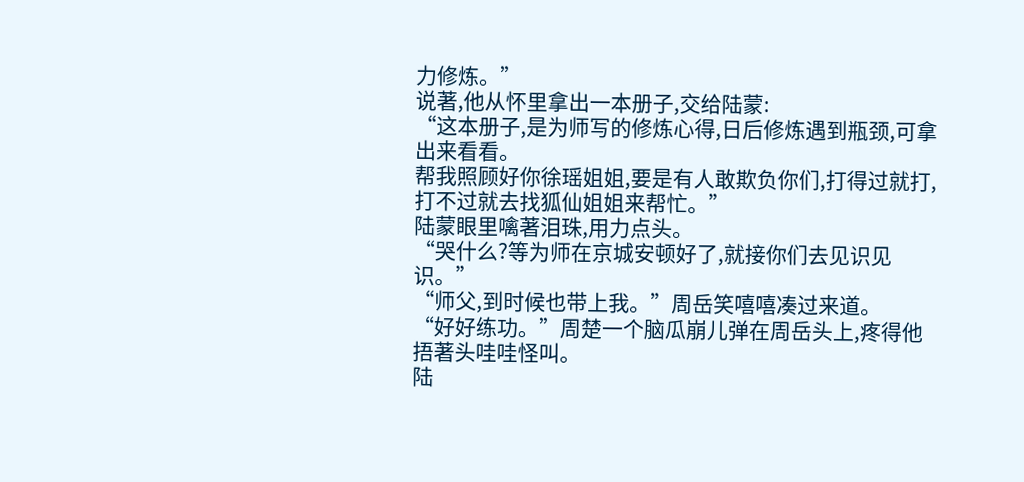力修炼。”
说著,他从怀里拿出一本册子,交给陆蒙:
“这本册子,是为师写的修炼心得,日后修炼遇到瓶颈,可拿出来看看。
帮我照顾好你徐瑶姐姐,要是有人敢欺负你们,打得过就打,打不过就去找狐仙姐姐来帮忙。”
陆蒙眼里噙著泪珠,用力点头。
“哭什么?等为师在京城安顿好了,就接你们去见识见识。”
“师父,到时候也带上我。”周岳笑嘻嘻凑过来道。
“好好练功。”周楚一个脑瓜崩儿弹在周岳头上,疼得他捂著头哇哇怪叫。
陆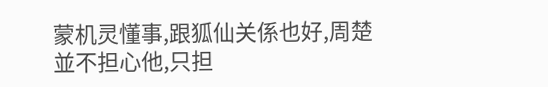蒙机灵懂事,跟狐仙关係也好,周楚並不担心他,只担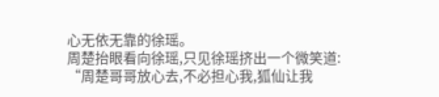心无依无靠的徐瑶。
周楚抬眼看向徐瑶,只见徐瑶挤出一个微笑道:
“周楚哥哥放心去,不必担心我,狐仙让我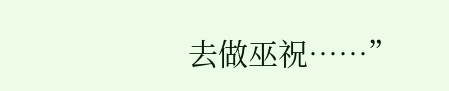去做巫祝……”